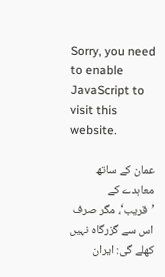Sorry, you need to enable JavaScript to visit this website.

عمان کے ساتھ معاہدے کے ’قریب‘، مگر صرف اس سے گزرگاہ نہیں کھلے گی: ایران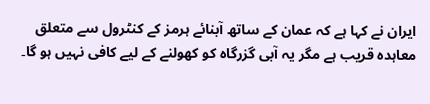ایران نے کہا ہے کہ عمان کے ساتھ آبنائے ہرمز کے کنٹرول سے متعلق معاہدہ قریب ہے مگر یہ آبی گزرگاہ کو کھولنے کے لیے کافی نہیں ہو گا۔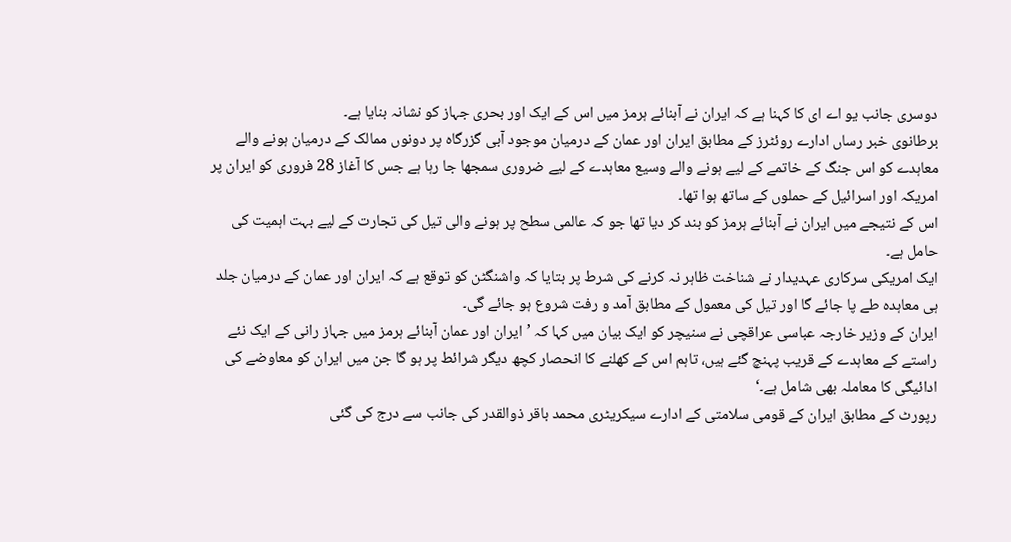دوسری جانب یو اے ای کا کہنا ہے کہ ایران نے آبنائے ہرمز میں اس کے ایک اور بحری جہاز کو نشانہ بنایا ہے۔
برطانوی خبر رساں ادارے روئٹرز کے مطابق ایران اور عمان کے درمیان موجود آبی گزرگاہ پر دونوں ممالک کے درمیان ہونے والے معاہدے کو اس جنگ کے خاتمے کے لیے ہونے والے وسیع معاہدے کے لیے ضروری سمجھا جا رہا ہے جس کا آغاز 28 فروری کو ایران پر امریکہ اور اسرائیل کے حملوں کے ساتھ ہوا تھا۔
اس کے نتیجے میں ایران نے آبنائے ہرمز کو بند کر دیا تھا جو کہ عالمی سطح پر ہونے والی تیل کی تجارت کے لیے بہت اہمیت کی حامل ہے۔
ایک امریکی سرکاری عہدیدار نے شناخت ظاہر نہ کرنے کی شرط پر بتایا کہ واشنگٹن کو توقع ہے کہ ایران اور عمان کے درمیان جلد ہی معاہدہ طے پا جائے گا اور تیل کی معمول کے مطابق آمد و رفت شروع ہو جائے گی۔
ایران کے وزیر خارجہ عباسی عراقچی نے سنیچر کو ایک بیان میں کہا کہ ’ایران اور عمان آبنائے ہرمز میں جہاز رانی کے ایک نئے راستے کے معاہدے کے قریب پہنچ گئے ہیں، تاہم اس کے کھلنے کا انحصار کچھ دیگر شرائط پر ہو گا جن میں ایران کو معاوضے کی ادائیگی کا معاملہ بھی شامل ہے۔‘
رپورٹ کے مطابق ایران کے قومی سلامتی کے ادارے سیکریٹری محمد باقر ذوالقدر کی جانب سے درج کی گئی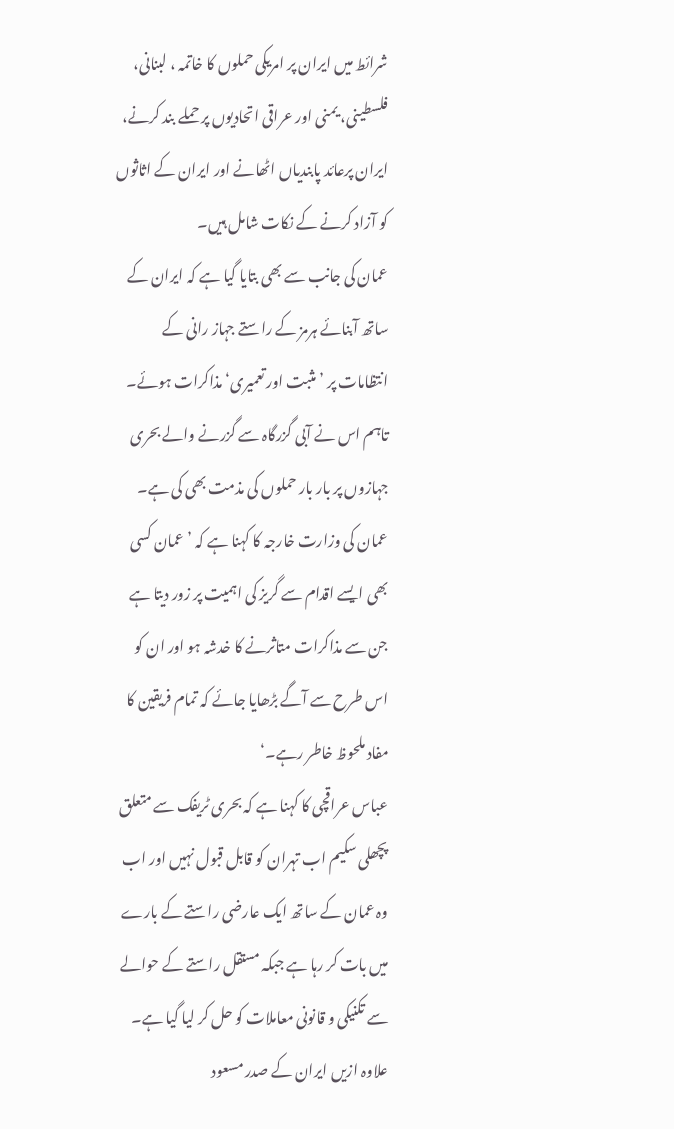شرائط میں ایران پر امریکی حملوں کا خاتمہ ، لبنانی، فلسطینی، یمنی اور عراقی اتحادیوں پر حملے بند کرنے، ایران پرعائد پابندیاں اٹھانے اور ایران کے اثاثوں کو آزاد کرنے کے نکات شامل ہیں۔
عمان کی جانب سے بھی بتایا گیا ہے کہ ایران کے ساتھ آبنائے ہرمز کے راستے جہاز رانی کے انتظامات پر ’مثبت اور تعمیری‘ مذاکرات ہوئے۔
تاہم اس نے آبی گزرگاہ سے گزرنے والے بحری جہازوں پر بار بار حملوں کی مذمت بھی کی ہے۔
عمان کی وزارت خارجہ کا کہنا ہے کہ ’عمان کسی بھی ایسے اقدام سے گریز کی اہمیت پر زور دیتا ہے جن سے مذاکرات متاثرنے کا خدشہ ہو اور ان کو اس طرح سے آگے بڑھایا جائے کہ تمام فریقین کا مفاد ملحوظ خاطر رہے۔‘
عباس عراقچی کا کہنا ہے کہ بحری ٹریفک سے متعلق پچھلی سکیم اب تہران کو قابل قبول نہیں اور اب وہ عمان کے ساتھ ایک عارضی راستے کے بارے میں بات کر رہا ہے جبکہ مستقل راستے کے حوالے سے تکنیکی و قانونی معاملات کو حل کر لیا گیا ہے۔
علاوہ ازیں ایران کے صدر مسعود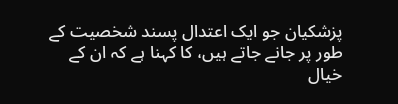پزشکیان جو ایک اعتدال پسند شخصیت کے طور پر جانے جاتے ہیں، کا کہنا ہے کہ ان کے خیال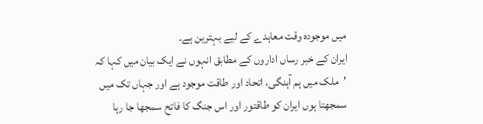میں موجودہ وقت معاہدے کے لیے بہترین ہے۔
ایران کے خبر رساں اداروں کے مطابق انہوں نے ایک بیان میں کہا کہ ’ملک میں ہم آہنگی، اتحاد اور طاقت موجود ہے اور جہاں تک میں سمجھتا ہوں ایران کو طاقتور اور اس جنگ کا فاتح سمجھا جا رہا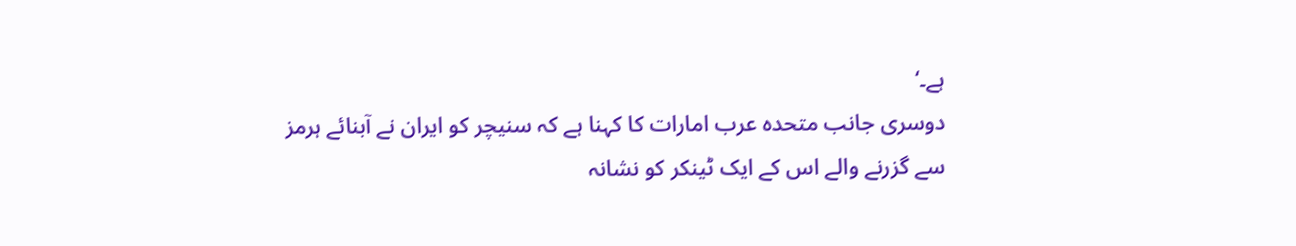ہے۔‘
دوسری جانب متحدہ عرب امارات کا کہنا ہے کہ سنیچر کو ایران نے آبنائے ہرمز سے گزرنے والے اس کے ایک ٹینکر کو نشانہ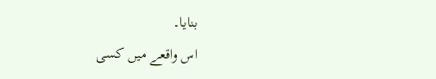بنایا۔
اس واقعے میں کسی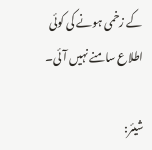کے زخمی ہونے کی کوئی اطلاع سامنے نہیں آئی۔

شیئر: